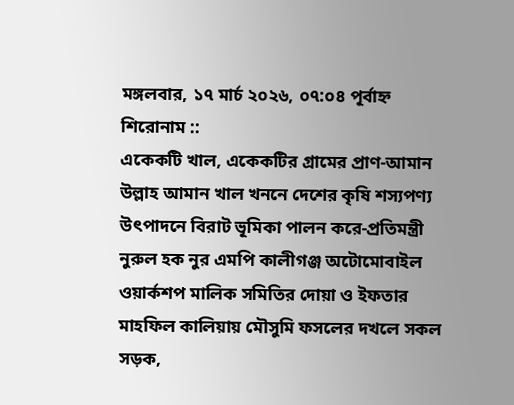মঙ্গলবার, ১৭ মার্চ ২০২৬, ০৭:০৪ পূর্বাহ্ন
শিরোনাম ::
একেকটি খাল, একেকটির গ্রামের প্রাণ-আমান উল্লাহ আমান খাল খননে দেশের কৃষি শস্যপণ্য উৎপাদনে বিরাট ভূমিকা পালন করে-প্রতিমন্ত্রী নুরুল হক নুর এমপি কালীগঞ্জ অটোমোবাইল ওয়ার্কশপ মালিক সমিতির দোয়া ও ইফতার মাহফিল কালিয়ায় মৌসুমি ফসলের দখলে সকল সড়ক,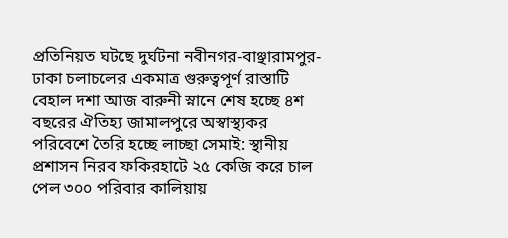প্রতিনিয়ত ঘটছে দুর্ঘটনা নবীনগর-বাঞ্ছারামপুর-ঢাকা চলাচলের একমাত্র গুরুত্বপূর্ণ রাস্তাটি বেহাল দশা আজ বারুনী স্নানে শেষ হচ্ছে ৪শ বছরের ঐতিহ্য জামালপুরে অস্বাস্থ্যকর পরিবেশে তৈরি হচ্ছে লাচ্ছা সেমাই: স্থানীয় প্রশাসন নিরব ফকিরহাটে ২৫ কেজি করে চাল পেল ৩০০ পরিবার কালিয়ায়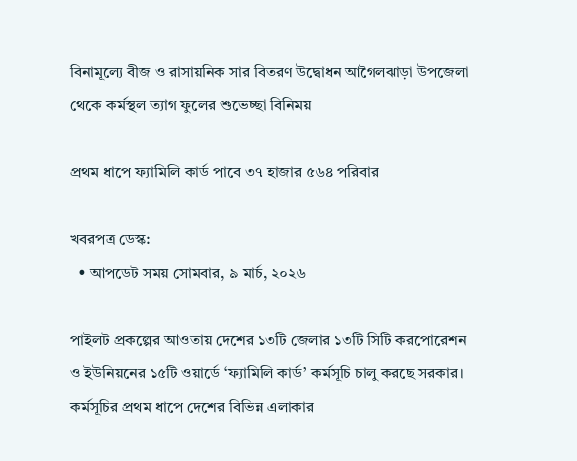বিনামূল্যে বীজ ও রাসায়নিক সার বিতরণ উদ্বোধন আগৈলঝাড়া উপজেলা থেকে কর্মস্থল ত্যাগ ফুলের শুভেচ্ছা বিনিময়

প্রথম ধাপে ফ্যামিলি কার্ড পাবে ৩৭ হাজার ৫৬৪ পরিবার

খবরপত্র ডেস্ক:
  • আপডেট সময় সোমবার, ৯ মার্চ, ২০২৬

পাইলট প্রকল্পের আওতায় দেশের ১৩টি জেলার ১৩টি সিটি করপোরেশন ও ইউনিয়নের ১৫টি ওয়ার্ডে ‘ফ্যামিলি কার্ড’ কর্মসূচি চালু করছে সরকার। কর্মসূচির প্রথম ধাপে দেশের বিভিন্ন এলাকার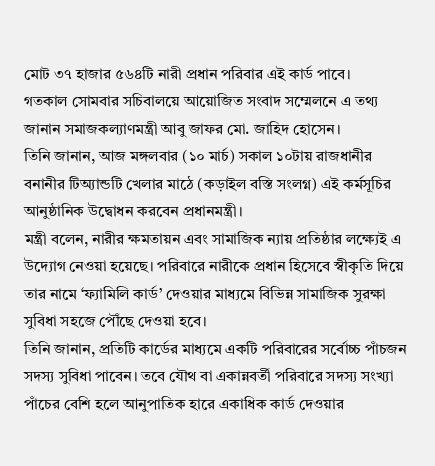মোট ৩৭ হাজার ৫৬৪টি নারী প্রধান পরিবার এই কার্ড পাবে।
গতকাল সোমবার সচিবালয়ে আয়োজিত সংবাদ সম্মেলনে এ তথ্য জানান সমাজকল্যাণমন্ত্রী আবু জাফর মো. জাহিদ হোসেন।
তিনি জানান, আজ মঙ্গলবার (১০ মার্চ) সকাল ১০টায় রাজধানীর বনানীর টিঅ্যান্ডটি খেলার মাঠে (কড়াইল বস্তি সংলগ্ন) এই কর্মসূচির আনুষ্ঠানিক উদ্বোধন করবেন প্রধানমন্ত্রী।
মন্ত্রী বলেন, নারীর ক্ষমতায়ন এবং সামাজিক ন্যায় প্রতিষ্ঠার লক্ষ্যেই এ উদ্যোগ নেওয়া হয়েছে। পরিবারে নারীকে প্রধান হিসেবে স্বীকৃতি দিয়ে তার নামে ‘ফ্যামিলি কার্ড’ দেওয়ার মাধ্যমে বিভিন্ন সামাজিক সুরক্ষা সুবিধা সহজে পৌঁছে দেওয়া হবে।
তিনি জানান, প্রতিটি কার্ডের মাধ্যমে একটি পরিবারের সর্বোচ্চ পাঁচজন সদস্য সুবিধা পাবেন। তবে যৌথ বা একান্নবর্তী পরিবারে সদস্য সংখ্যা পাঁচের বেশি হলে আনুপাতিক হারে একাধিক কার্ড দেওয়ার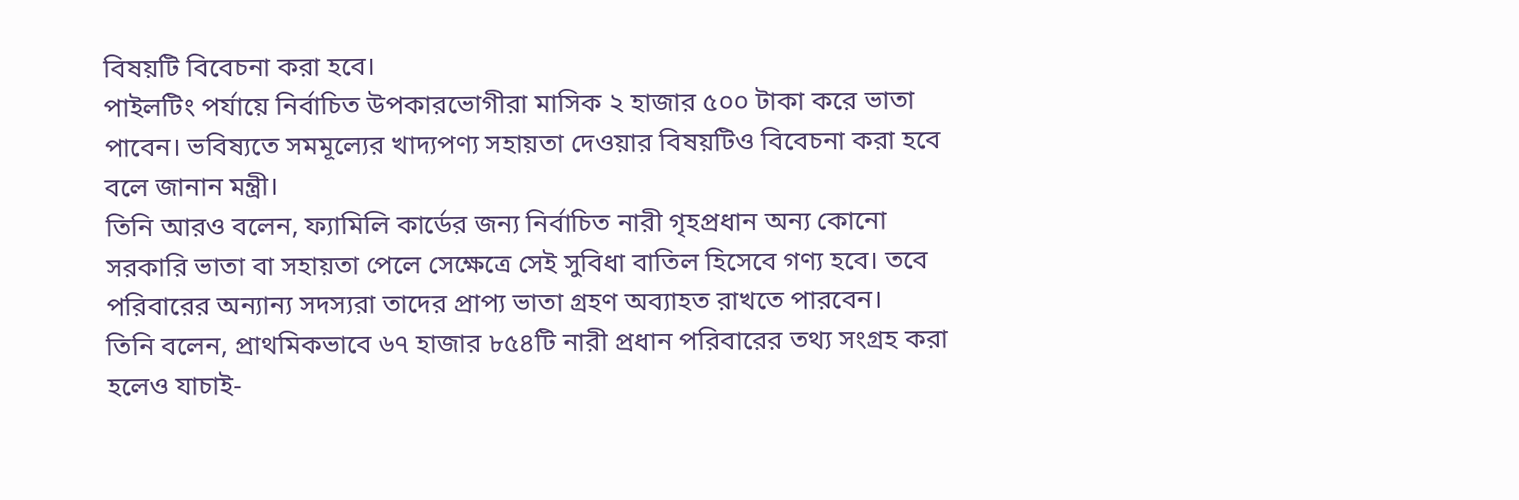বিষয়টি বিবেচনা করা হবে।
পাইলটিং পর্যায়ে নির্বাচিত উপকারভোগীরা মাসিক ২ হাজার ৫০০ টাকা করে ভাতা পাবেন। ভবিষ্যতে সমমূল্যের খাদ্যপণ্য সহায়তা দেওয়ার বিষয়টিও বিবেচনা করা হবে বলে জানান মন্ত্রী।
তিনি আরও বলেন, ফ্যামিলি কার্ডের জন্য নির্বাচিত নারী গৃহপ্রধান অন্য কোনো সরকারি ভাতা বা সহায়তা পেলে সেক্ষেত্রে সেই সুবিধা বাতিল হিসেবে গণ্য হবে। তবে পরিবারের অন্যান্য সদস্যরা তাদের প্রাপ্য ভাতা গ্রহণ অব্যাহত রাখতে পারবেন।
তিনি বলেন, প্রাথমিকভাবে ৬৭ হাজার ৮৫৪টি নারী প্রধান পরিবারের তথ্য সংগ্রহ করা হলেও যাচাই-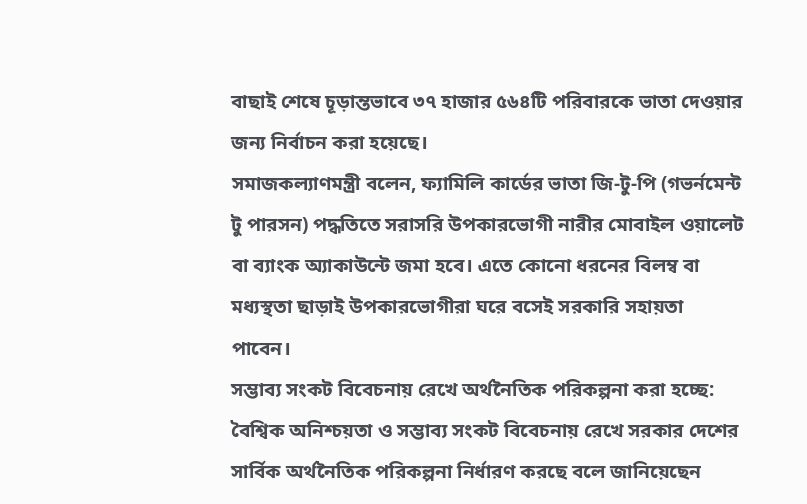বাছাই শেষে চূড়ান্তভাবে ৩৭ হাজার ৫৬৪টি পরিবারকে ভাতা দেওয়ার জন্য নির্বাচন করা হয়েছে।
সমাজকল্যাণমন্ত্রী বলেন, ফ্যামিলি কার্ডের ভাতা জি-টু-পি (গভর্নমেন্ট টু পারসন) পদ্ধতিতে সরাসরি উপকারভোগী নারীর মোবাইল ওয়ালেট বা ব্যাংক অ্যাকাউন্টে জমা হবে। এতে কোনো ধরনের বিলম্ব বা মধ্যস্থতা ছাড়াই উপকারভোগীরা ঘরে বসেই সরকারি সহায়তা পাবেন।
সম্ভাব্য সংকট বিবেচনায় রেখে অর্থনৈতিক পরিকল্পনা করা হচ্ছে: বৈশ্বিক অনিশ্চয়তা ও সম্ভাব্য সংকট বিবেচনায় রেখে সরকার দেশের সার্বিক অর্থনৈতিক পরিকল্পনা নির্ধারণ করছে বলে জানিয়েছেন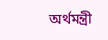অর্থমন্ত্রী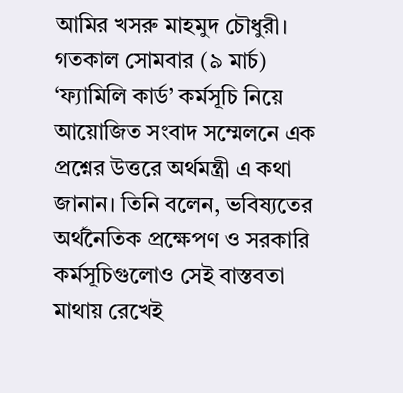আমির খসরু মাহমুদ চৌধুরী।
গতকাল সোমবার (৯ মার্চ) ‘ফ্যামিলি কার্ড’ কর্মসূচি নিয়ে আয়োজিত সংবাদ সম্মেলনে এক প্রশ্নের উত্তরে অর্থমন্ত্রী এ কথা জানান। তিনি বলেন, ভবিষ্যতের অর্থনৈতিক প্রক্ষেপণ ও সরকারি কর্মসূচিগুলোও সেই বাস্তবতা মাথায় রেখেই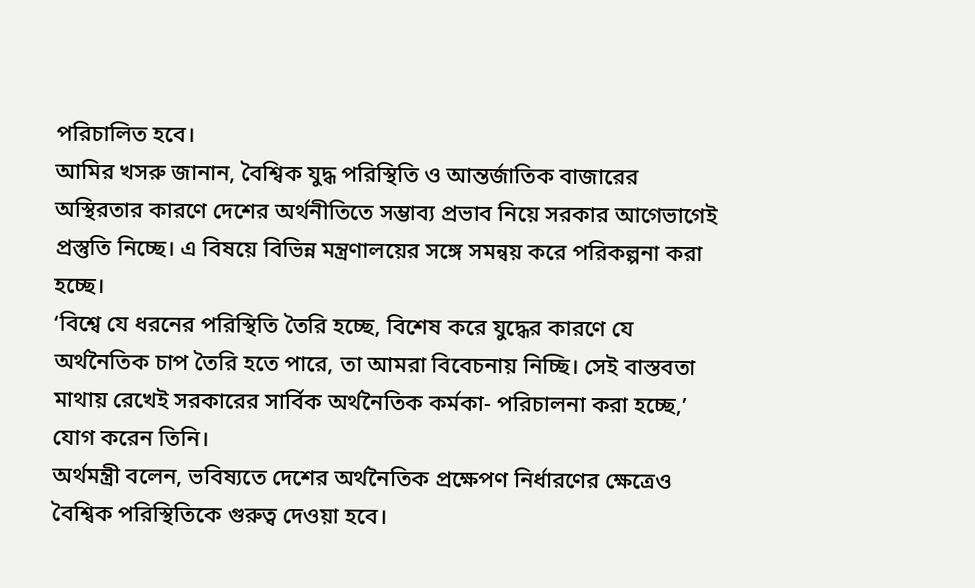পরিচালিত হবে।
আমির খসরু জানান, বৈশ্বিক যুদ্ধ পরিস্থিতি ও আন্তর্জাতিক বাজারের অস্থিরতার কারণে দেশের অর্থনীতিতে সম্ভাব্য প্রভাব নিয়ে সরকার আগেভাগেই প্রস্তুতি নিচ্ছে। এ বিষয়ে বিভিন্ন মন্ত্রণালয়ের সঙ্গে সমন্বয় করে পরিকল্পনা করা হচ্ছে।
‘বিশ্বে যে ধরনের পরিস্থিতি তৈরি হচ্ছে, বিশেষ করে যুদ্ধের কারণে যে অর্থনৈতিক চাপ তৈরি হতে পারে, তা আমরা বিবেচনায় নিচ্ছি। সেই বাস্তবতা মাথায় রেখেই সরকারের সার্বিক অর্থনৈতিক কর্মকা- পরিচালনা করা হচ্ছে,’ যোগ করেন তিনি।
অর্থমন্ত্রী বলেন, ভবিষ্যতে দেশের অর্থনৈতিক প্রক্ষেপণ নির্ধারণের ক্ষেত্রেও বৈশ্বিক পরিস্থিতিকে গুরুত্ব দেওয়া হবে।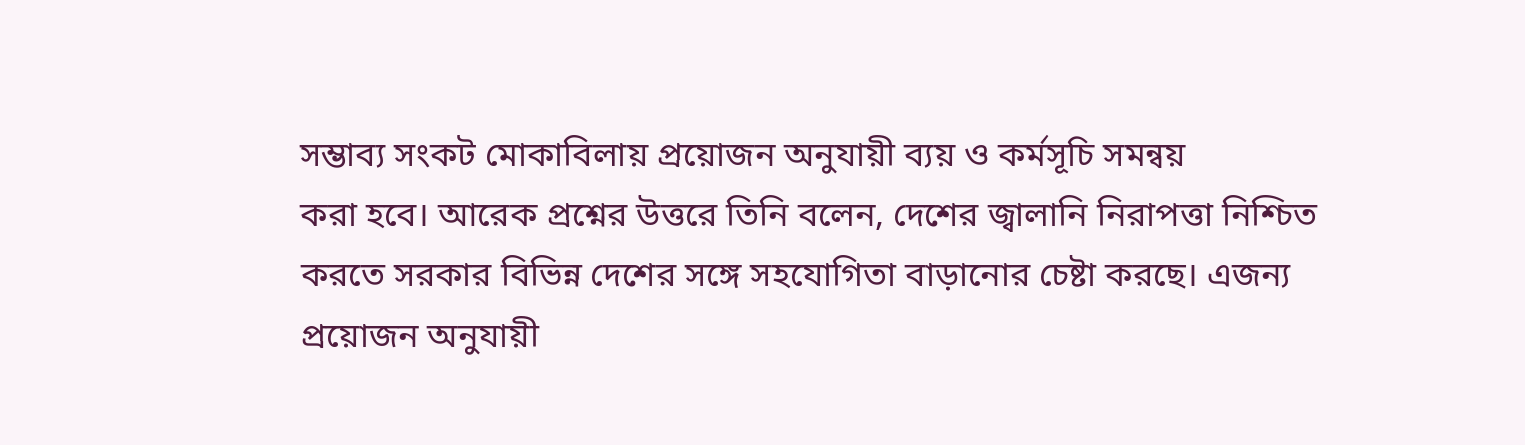সম্ভাব্য সংকট মোকাবিলায় প্রয়োজন অনুযায়ী ব্যয় ও কর্মসূচি সমন্বয়
করা হবে। আরেক প্রশ্নের উত্তরে তিনি বলেন, দেশের জ্বালানি নিরাপত্তা নিশ্চিত করতে সরকার বিভিন্ন দেশের সঙ্গে সহযোগিতা বাড়ানোর চেষ্টা করছে। এজন্য প্রয়োজন অনুযায়ী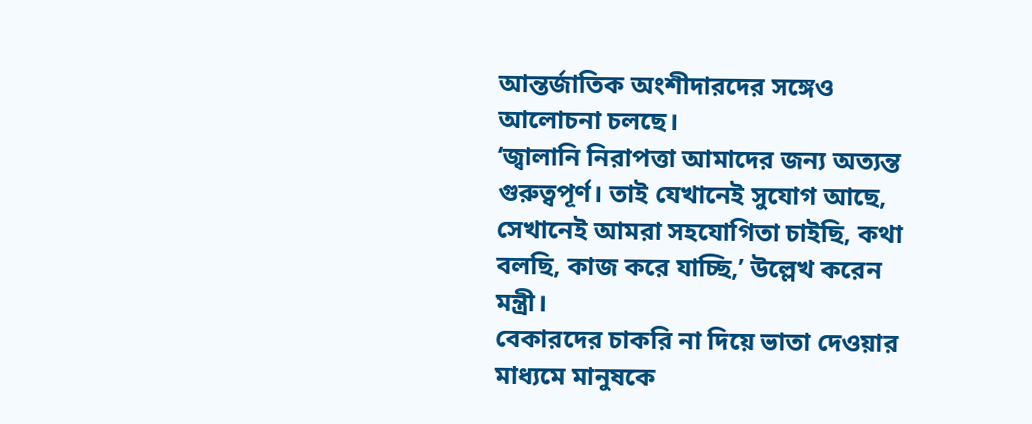আন্তর্জাতিক অংশীদারদের সঙ্গেও আলোচনা চলছে।
‘জ্বালানি নিরাপত্তা আমাদের জন্য অত্যন্ত গুরুত্বপূর্ণ। তাই যেখানেই সুযোগ আছে, সেখানেই আমরা সহযোগিতা চাইছি, কথা বলছি, কাজ করে যাচ্ছি,’ উল্লেখ করেন মন্ত্রী।
বেকারদের চাকরি না দিয়ে ভাতা দেওয়ার মাধ্যমে মানুষকে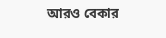আরও বেকার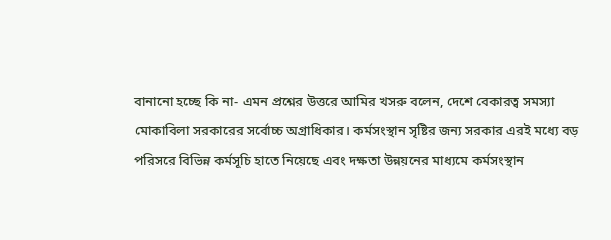বানানো হচ্ছে কি না- এমন প্রশ্নের উত্তরে আমির খসরু বলেন, দেশে বেকারত্ব সমস্যা মোকাবিলা সরকারের সর্বোচ্চ অগ্রাধিকার। কর্মসংস্থান সৃষ্টির জন্য সরকার এরই মধ্যে বড় পরিসরে বিভিন্ন কর্মসূচি হাতে নিয়েছে এবং দক্ষতা উন্নয়নের মাধ্যমে কর্মসংস্থান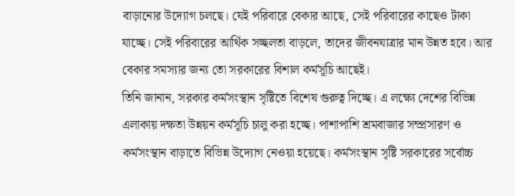বাড়ানোর উদ্যোগ চলছে। যেই পরিবারে বেকার আছে, সেই পরিবারের কাছেও টাকা যাচ্ছে। সেই পরিবারের আর্থিক সচ্ছলতা বাড়লে, তাদের জীবনযাত্রার মান উন্নত হবে। আর বেকার সমস্যার জন্য তো সরকারের বিশাল কর্মসূচি আছেই।
তিনি জানান, সরকার কর্মসংস্থান সৃষ্টিতে বিশেষ গুরুত্ব দিচ্ছে। এ লক্ষ্যে দেশের বিভিন্ন এলাকায় দক্ষতা উন্নয়ন কর্মসূচি চালু করা হচ্ছে। পাশাপাশি শ্রমবাজার সম্প্রসারণ ও কর্মসংস্থান বাড়াতে বিভিন্ন উদ্যোগ নেওয়া হয়েছে। কর্মসংস্থান সৃষ্টি সরকারের সর্বোচ্চ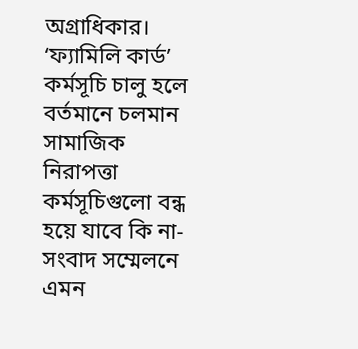অগ্রাধিকার।
‘ফ্যামিলি কার্ড’ কর্মসূচি চালু হলে বর্তমানে চলমান সামাজিক নিরাপত্তা কর্মসূচিগুলো বন্ধ হয়ে যাবে কি না- সংবাদ সম্মেলনে এমন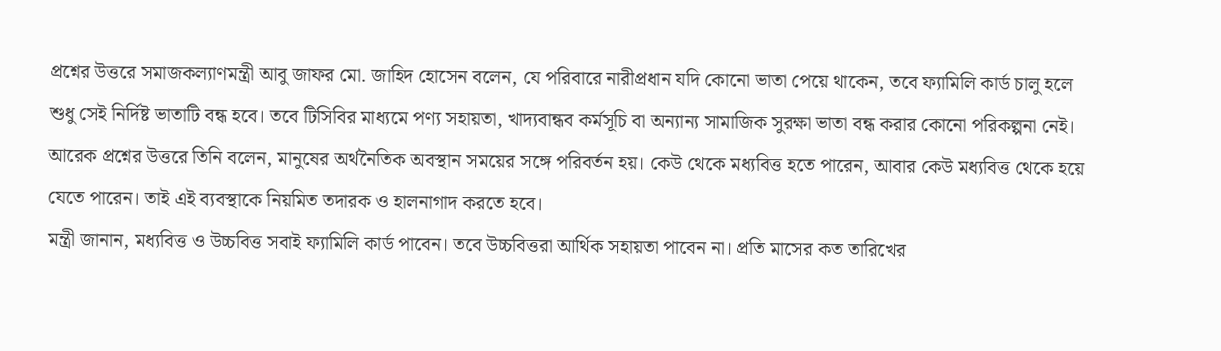প্রশ্নের উত্তরে সমাজকল্যাণমন্ত্রী আবু জাফর মো. জাহিদ হোসেন বলেন, যে পরিবারে নারীপ্রধান যদি কোনো ভাতা পেয়ে থাকেন, তবে ফ্যামিলি কার্ড চালু হলে শুধু সেই নির্দিষ্ট ভাতাটি বন্ধ হবে। তবে টিসিবির মাধ্যমে পণ্য সহায়তা, খাদ্যবান্ধব কর্মসূচি বা অন্যান্য সামাজিক সুরক্ষা ভাতা বন্ধ করার কোনো পরিকল্পনা নেই।
আরেক প্রশ্নের উত্তরে তিনি বলেন, মানুষের অর্থনৈতিক অবস্থান সময়ের সঙ্গে পরিবর্তন হয়। কেউ থেকে মধ্যবিত্ত হতে পারেন, আবার কেউ মধ্যবিত্ত থেকে হয়ে যেতে পারেন। তাই এই ব্যবস্থাকে নিয়মিত তদারক ও হালনাগাদ করতে হবে।
মন্ত্রী জানান, মধ্যবিত্ত ও উচ্চবিত্ত সবাই ফ্যামিলি কার্ড পাবেন। তবে উচ্চবিত্তরা আর্থিক সহায়তা পাবেন না। প্রতি মাসের কত তারিখের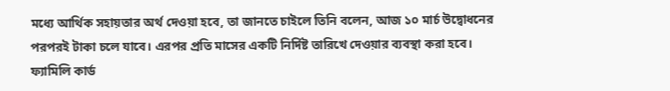মধ্যে আর্থিক সহায়তার অর্থ দেওয়া হবে, তা জানতে চাইলে তিনি বলেন, আজ ১০ মার্চ উদ্বোধনের পরপরই টাকা চলে যাবে। এরপর প্রতি মাসের একটি নির্দিষ্ট তারিখে দেওয়ার ব্যবস্থা করা হবে।
ফ্যামিলি কার্ড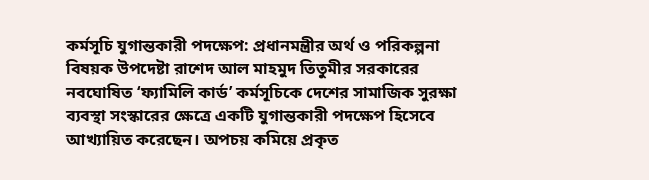কর্মসূচি যুগান্তকারী পদক্ষেপ: প্রধানমন্ত্রীর অর্থ ও পরিকল্পনা বিষয়ক উপদেষ্টা রাশেদ আল মাহমুদ তিতুমীর সরকারের নবঘোষিত ‘ফ্যামিলি কার্ড’ কর্মসূচিকে দেশের সামাজিক সুরক্ষা ব্যবস্থা সংস্কারের ক্ষেত্রে একটি যুগান্তকারী পদক্ষেপ হিসেবে আখ্যায়িত করেছেন। অপচয় কমিয়ে প্রকৃত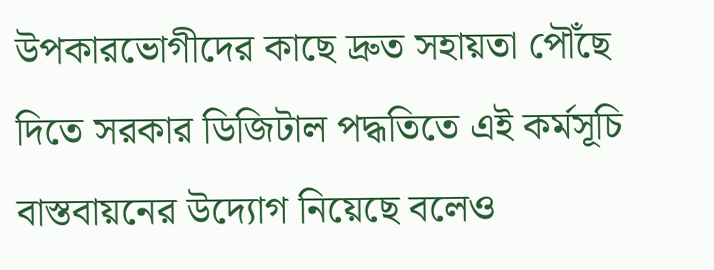উপকারভোগীদের কাছে দ্রুত সহায়তা পৌঁছে দিতে সরকার ডিজিটাল পদ্ধতিতে এই কর্মসূচি বাস্তবায়নের উদ্যোগ নিয়েছে বলেও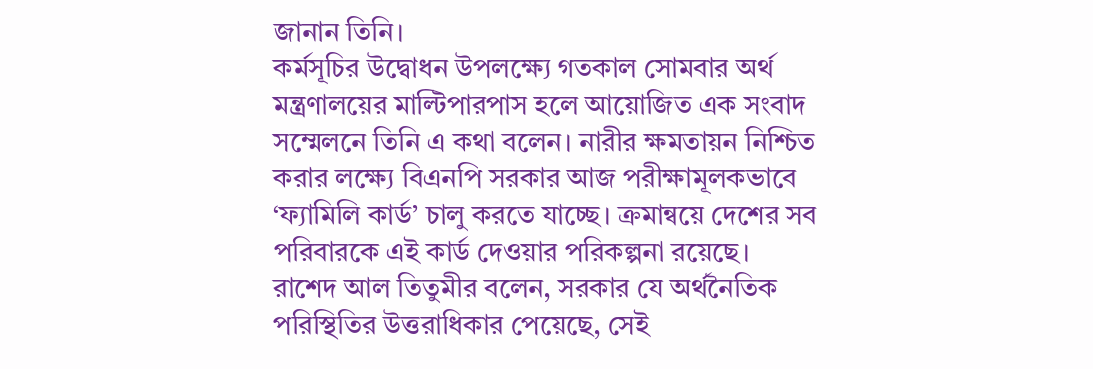জানান তিনি।
কর্মসূচির উদ্বোধন উপলক্ষ্যে গতকাল সোমবার অর্থ মন্ত্রণালয়ের মাল্টিপারপাস হলে আয়োজিত এক সংবাদ সম্মেলনে তিনি এ কথা বলেন। নারীর ক্ষমতায়ন নিশ্চিত করার লক্ষ্যে বিএনপি সরকার আজ পরীক্ষামূলকভাবে ‘ফ্যামিলি কার্ড’ চালু করতে যাচ্ছে। ক্রমান্বয়ে দেশের সব পরিবারকে এই কার্ড দেওয়ার পরিকল্পনা রয়েছে।
রাশেদ আল তিতুমীর বলেন, সরকার যে অর্থনৈতিক পরিস্থিতির উত্তরাধিকার পেয়েছে, সেই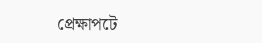প্রেক্ষাপটে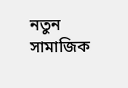নতুন সামাজিক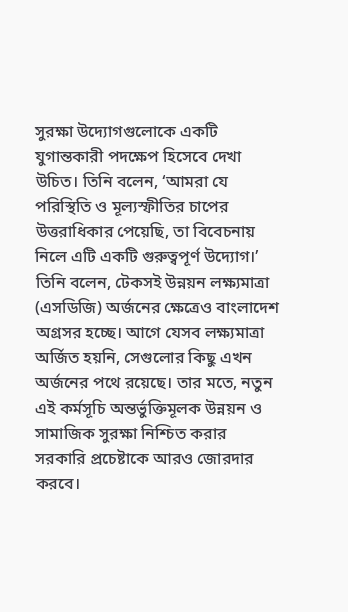সুরক্ষা উদ্যোগগুলোকে একটি যুগান্তকারী পদক্ষেপ হিসেবে দেখা উচিত। তিনি বলেন, ‘আমরা যে পরিস্থিতি ও মূল্যস্ফীতির চাপের উত্তরাধিকার পেয়েছি, তা বিবেচনায় নিলে এটি একটি গুরুত্বপূর্ণ উদ্যোগ।’
তিনি বলেন, টেকসই উন্নয়ন লক্ষ্যমাত্রা (এসডিজি) অর্জনের ক্ষেত্রেও বাংলাদেশ অগ্রসর হচ্ছে। আগে যেসব লক্ষ্যমাত্রা অর্জিত হয়নি, সেগুলোর কিছু এখন অর্জনের পথে রয়েছে। তার মতে, নতুন এই কর্মসূচি অন্তর্ভুক্তিমূলক উন্নয়ন ও সামাজিক সুরক্ষা নিশ্চিত করার সরকারি প্রচেষ্টাকে আরও জোরদার করবে।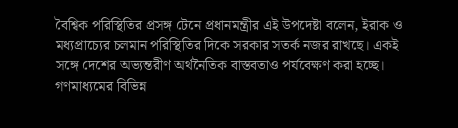বৈশ্বিক পরিস্থিতির প্রসঙ্গ টেনে প্রধানমন্ত্রীর এই উপদেষ্টা বলেন, ইরাক ও মধ্যপ্রাচ্যের চলমান পরিস্থিতির দিকে সরকার সতর্ক নজর রাখছে। একই সঙ্গে দেশের অভ্যন্তরীণ অর্থনৈতিক বাস্তবতাও পর্যবেক্ষণ করা হচ্ছে। গণমাধ্যমের বিভিন্ন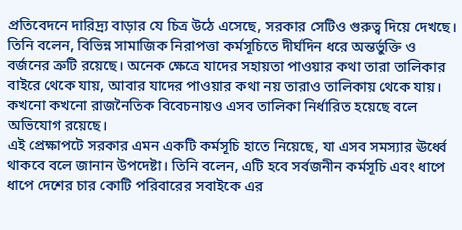প্রতিবেদনে দারিদ্র্য বাড়ার যে চিত্র উঠে এসেছে, সরকার সেটিও গুরুত্ব দিয়ে দেখছে।
তিনি বলেন, বিভিন্ন সামাজিক নিরাপত্তা কর্মসূচিতে দীর্ঘদিন ধরে অন্তর্ভুক্তি ও বর্জনের ত্রুটি রয়েছে। অনেক ক্ষেত্রে যাদের সহায়তা পাওয়ার কথা তারা তালিকার বাইরে থেকে যায়, আবার যাদের পাওয়ার কথা নয় তারাও তালিকায় থেকে যায়। কখনো কখনো রাজনৈতিক বিবেচনায়ও এসব তালিকা নির্ধারিত হয়েছে বলে অভিযোগ রয়েছে।
এই প্রেক্ষাপটে সরকার এমন একটি কর্মসূচি হাতে নিয়েছে, যা এসব সমস্যার ঊর্ধ্বে থাকবে বলে জানান উপদেষ্টা। তিনি বলেন, এটি হবে সর্বজনীন কর্মসূচি এবং ধাপে ধাপে দেশের চার কোটি পরিবারের সবাইকে এর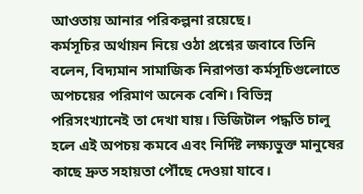আওতায় আনার পরিকল্পনা রয়েছে।
কর্মসূচির অর্থায়ন নিয়ে ওঠা প্রশ্নের জবাবে তিনি বলেন, বিদ্যমান সামাজিক নিরাপত্তা কর্মসূচিগুলোতে অপচয়ের পরিমাণ অনেক বেশি। বিভিন্ন পরিসংখ্যানেই তা দেখা যায়। ডিজিটাল পদ্ধতি চালু হলে এই অপচয় কমবে এবং নির্দিষ্ট লক্ষ্যভুক্ত মানুষের কাছে দ্রুত সহায়তা পৌঁছে দেওয়া যাবে।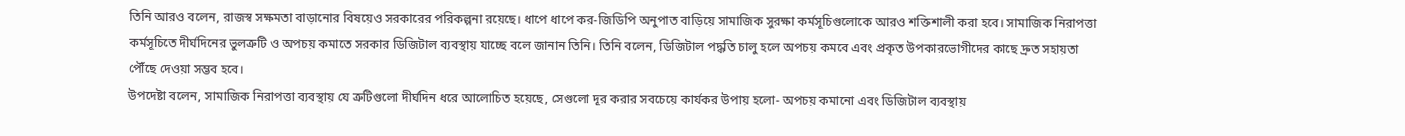তিনি আরও বলেন, রাজস্ব সক্ষমতা বাড়ানোর বিষয়েও সরকারের পরিকল্পনা রয়েছে। ধাপে ধাপে কর-জিডিপি অনুপাত বাড়িয়ে সামাজিক সুরক্ষা কর্মসূচিগুলোকে আরও শক্তিশালী করা হবে। সামাজিক নিরাপত্তা কর্মসূচিতে দীর্ঘদিনের ভুলত্রুটি ও অপচয় কমাতে সরকার ডিজিটাল ব্যবস্থায় যাচ্ছে বলে জানান তিনি। তিনি বলেন, ডিজিটাল পদ্ধতি চালু হলে অপচয় কমবে এবং প্রকৃত উপকারভোগীদের কাছে দ্রুত সহায়তা পৌঁছে দেওয়া সম্ভব হবে।
উপদেষ্টা বলেন, সামাজিক নিরাপত্তা ব্যবস্থায় যে ত্রুটিগুলো দীর্ঘদিন ধরে আলোচিত হয়েছে, সেগুলো দূর করার সবচেয়ে কার্যকর উপায় হলো- অপচয় কমানো এবং ডিজিটাল ব্যবস্থায়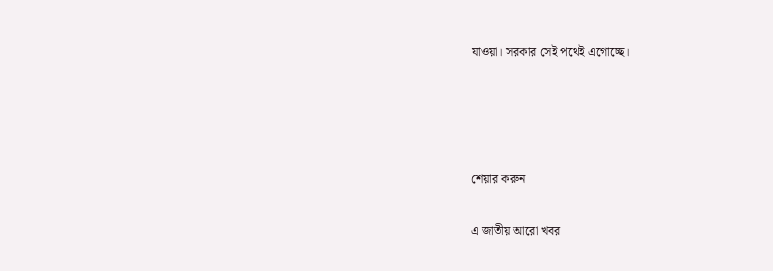যাওয়া। সরকার সেই পথেই এগোচ্ছে।




শেয়ার করুন

এ জাতীয় আরো খবর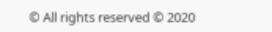© All rights reserved © 2020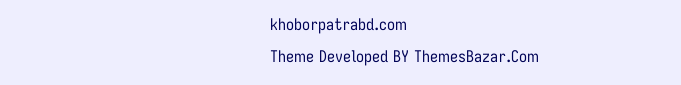khoborpatrabd.com
Theme Developed BY ThemesBazar.Com